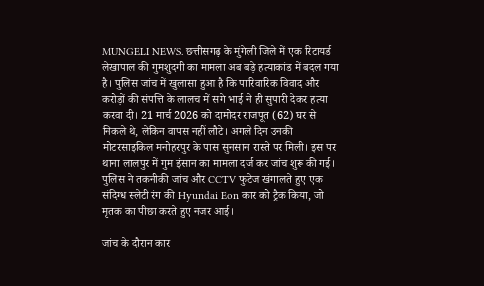MUNGELI NEWS. छत्तीसगढ़ के मुंगेली जिले में एक रिटायर्ड लेखापाल की गुमशुदगी का मामला अब बड़े हत्याकांड में बदल गया है। पुलिस जांच में खुलासा हुआ है कि पारिवारिक विवाद और करोड़ों की संपत्ति के लालच में सगे भाई ने ही सुपारी देकर हत्या करवा दी। 21 मार्च 2026 को दामोदर राजपूत (62) घर से निकले थे, लेकिन वापस नहीं लौटे। अगले दिन उनकी मोटरसाइकिल मनोहरपुर के पास सुनसान रास्ते पर मिली। इस पर थाना लालपुर में गुम इंसान का मामला दर्ज कर जांच शुरू की गई। पुलिस ने तकनीकी जांच और CCTV फुटेज खंगालते हुए एक संदिग्ध स्लेटी रंग की Hyundai Eon कार को ट्रैक किया, जो मृतक का पीछा करते हुए नजर आई।

जांच के दौरान कार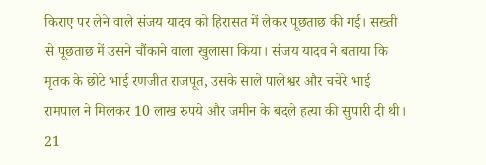किराए पर लेने वाले संजय यादव को हिरासत में लेकर पूछताछ की गई। सख्ती से पूछताछ में उसने चौंकाने वाला खुलासा किया। संजय यादव ने बताया कि मृतक के छोटे भाई रणजीत राजपूत, उसके साले पालेश्वर और चचेरे भाई रामपाल ने मिलकर 10 लाख रुपये और जमीन के बदले हत्या की सुपारी दी थी। 21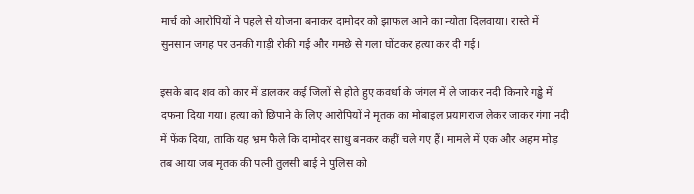मार्च को आरोपियों ने पहले से योजना बनाकर दामोदर को झाफल आने का न्योता दिलवाया। रास्ते में सुनसान जगह पर उनकी गाड़ी रोकी गई और गमछे से गला घोंटकर हत्या कर दी गई।

इसके बाद शव को कार में डालकर कई जिलों से होते हुए कवर्धा के जंगल में ले जाकर नदी किनारे गड्ढे में दफना दिया गया। हत्या को छिपाने के लिए आरोपियों ने मृतक का मोबाइल प्रयागराज लेकर जाकर गंगा नदी में फेंक दिया, ताकि यह भ्रम फैले कि दामोदर साधु बनकर कहीं चले गए हैं। मामले में एक और अहम मोड़ तब आया जब मृतक की पत्नी तुलसी बाई ने पुलिस को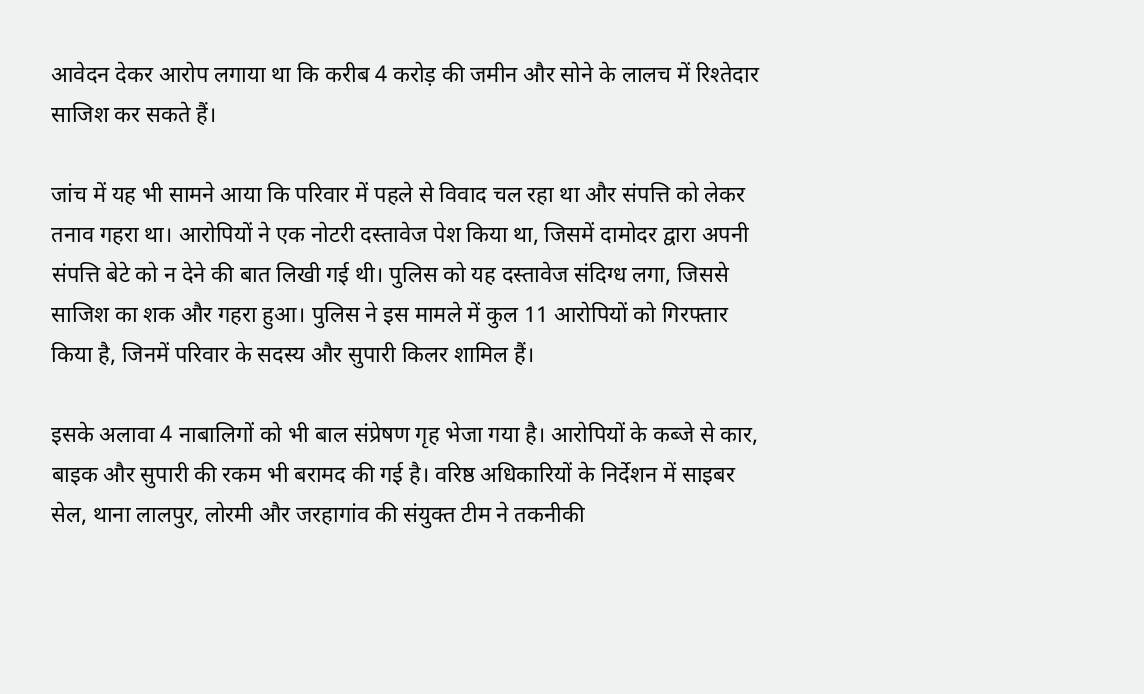आवेदन देकर आरोप लगाया था कि करीब 4 करोड़ की जमीन और सोने के लालच में रिश्तेदार साजिश कर सकते हैं।

जांच में यह भी सामने आया कि परिवार में पहले से विवाद चल रहा था और संपत्ति को लेकर तनाव गहरा था। आरोपियों ने एक नोटरी दस्तावेज पेश किया था, जिसमें दामोदर द्वारा अपनी संपत्ति बेटे को न देने की बात लिखी गई थी। पुलिस को यह दस्तावेज संदिग्ध लगा, जिससे साजिश का शक और गहरा हुआ। पुलिस ने इस मामले में कुल 11 आरोपियों को गिरफ्तार किया है, जिनमें परिवार के सदस्य और सुपारी किलर शामिल हैं।

इसके अलावा 4 नाबालिगों को भी बाल संप्रेषण गृह भेजा गया है। आरोपियों के कब्जे से कार, बाइक और सुपारी की रकम भी बरामद की गई है। वरिष्ठ अधिकारियों के निर्देशन में साइबर सेल, थाना लालपुर, लोरमी और जरहागांव की संयुक्त टीम ने तकनीकी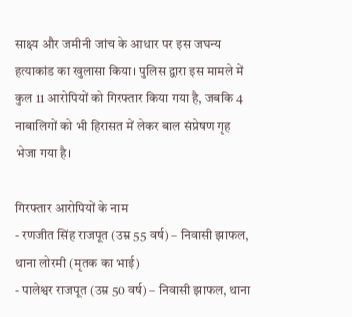साक्ष्य और जमीनी जांच के आधार पर इस जघन्य हत्याकांड का खुलासा किया। पुलिस द्वारा इस मामले में कुल 11 आरोपियों को गिरफ्तार किया गया है, जबकि 4 नाबालिगों को भी हिरासत में लेकर बाल संप्रेषण गृह भेजा गया है।

गिरफ्तार आरोपियों के नाम
- रणजीत सिंह राजपूत (उम्र 55 वर्ष) – निवासी झाफल, थाना लोरमी (मृतक का भाई)
- पालेश्वर राजपूत (उम्र 50 वर्ष) – निवासी झाफल, थाना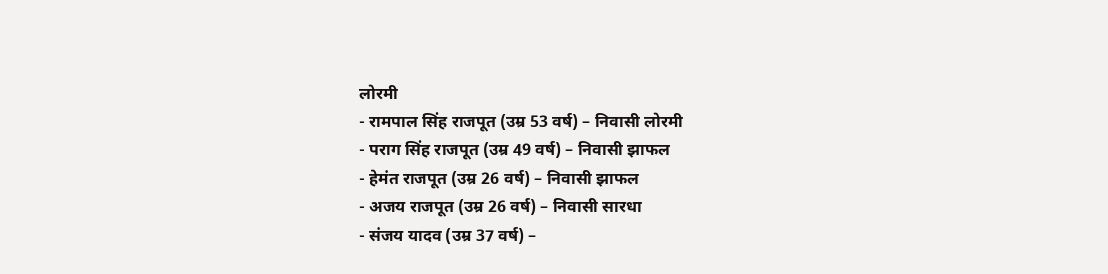लोरमी
- रामपाल सिंह राजपूत (उम्र 53 वर्ष) – निवासी लोरमी
- पराग सिंह राजपूत (उम्र 49 वर्ष) – निवासी झाफल
- हेमंत राजपूत (उम्र 26 वर्ष) – निवासी झाफल
- अजय राजपूत (उम्र 26 वर्ष) – निवासी सारधा
- संजय यादव (उम्र 37 वर्ष) –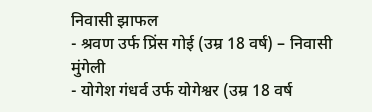निवासी झाफल
- श्रवण उर्फ प्रिंस गोई (उम्र 18 वर्ष) – निवासी मुंगेली
- योगेश गंधर्व उर्फ योगेश्वर (उम्र 18 वर्ष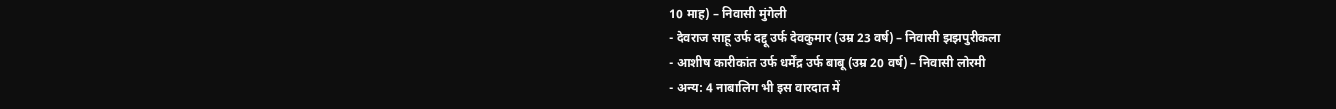10 माह) – निवासी मुंगेली
- देवराज साहू उर्फ दद्दू उर्फ देवकुमार (उम्र 23 वर्ष) – निवासी झझपुरीकला
- आशीष कारीकांत उर्फ धर्मेंद्र उर्फ बाबू (उम्र 20 वर्ष) – निवासी लोरमी
- अन्य: 4 नाबालिग भी इस वारदात में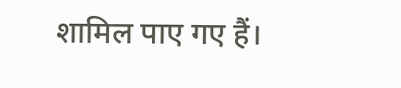शामिल पाए गए हैं।